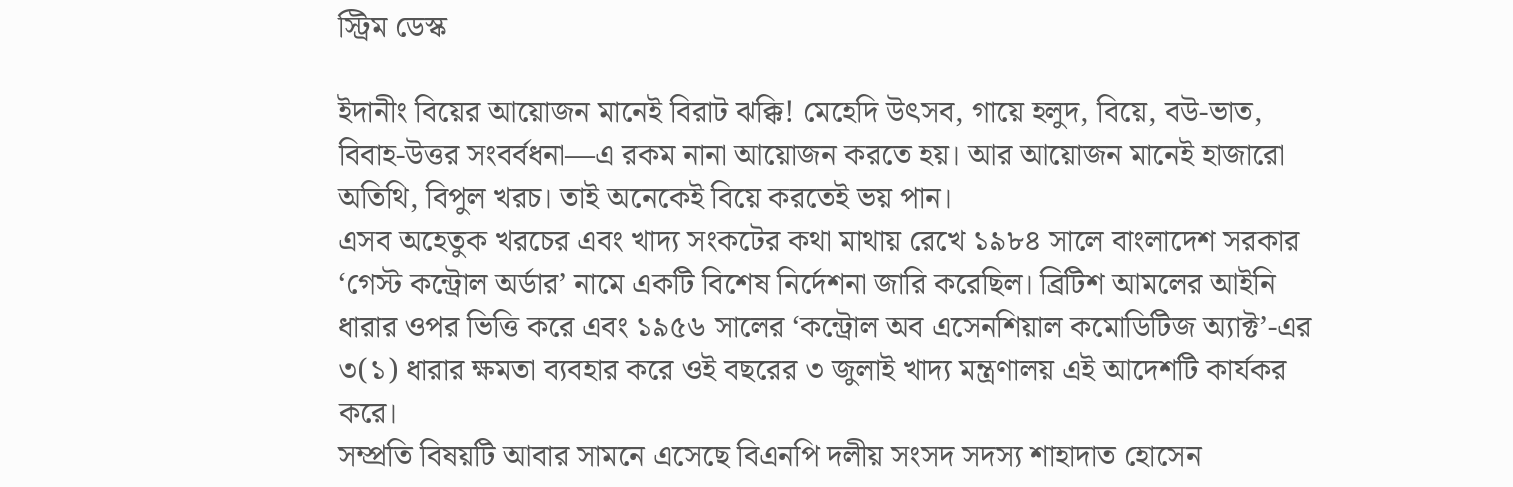স্ট্রিম ডেস্ক

ইদানীং বিয়ের আয়োজন মানেই বিরাট ঝক্কি! মেহেদি উৎসব, গায়ে হলুদ, বিয়ে, বউ-ভাত, বিবাহ-উত্তর সংবর্বধনা—এ রকম নানা আয়োজন করতে হয়। আর আয়োজন মানেই হাজারো অতিথি, বিপুল খরচ। তাই অনেকেই বিয়ে করতেই ভয় পান।
এসব অহেতুক খরচের এবং খাদ্য সংকটের কথা মাথায় রেখে ১৯৮৪ সালে বাংলাদেশ সরকার ‘গেস্ট কন্ট্রোল অর্ডার’ নামে একটি বিশেষ নির্দেশনা জারি করেছিল। ব্রিটিশ আমলের আইনি ধারার ওপর ভিত্তি করে এবং ১৯৫৬ সালের ‘কন্ট্রোল অব এসেনশিয়াল কমোডিটিজ অ্যাক্ট’-এর ৩(১) ধারার ক্ষমতা ব্যবহার করে ওই বছরের ৩ জুলাই খাদ্য মন্ত্রণালয় এই আদেশটি কার্যকর করে।
সম্প্রতি বিষয়টি আবার সামনে এসেছে বিএনপি দলীয় সংসদ সদস্য শাহাদাত হোসেন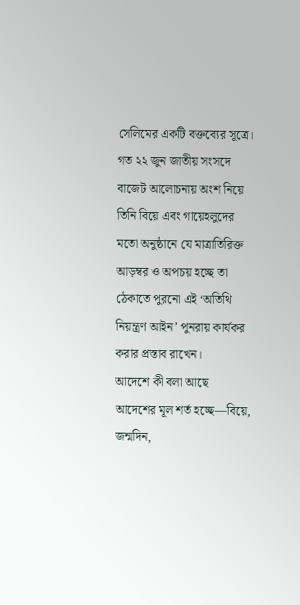সেলিমের একটি বক্তব্যের সূত্রে। গত ২২ জুন জাতীয় সংসদে বাজেট আলোচনায় অংশ নিয়ে তিনি বিয়ে এবং গায়েহলুদের মতো অনুষ্ঠানে যে মাত্রাতিরিক্ত আড়ম্বর ও অপচয় হচ্ছে তা ঠেকাতে পুরনো এই ‘অতিথি নিয়ন্ত্রণ আইন’ পুনরায় কার্যকর করার প্রস্তাব রাখেন।
আদেশে কী বলা আছে
আদেশের মূল শর্ত হচ্ছে—বিয়ে, জন্মদিন,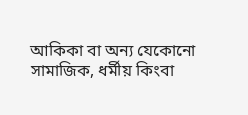আকিকা বা অন্য যেকোনো সামাজিক, ধর্মীয় কিংবা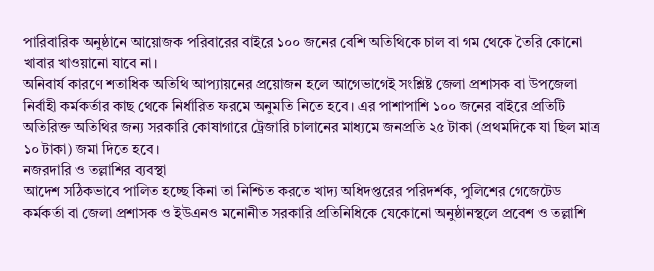পারিবারিক অনুষ্ঠানে আয়োজক পরিবারের বাইরে ১০০ জনের বেশি অতিথিকে চাল বা গম থেকে তৈরি কোনো খাবার খাওয়ানো যাবে না।
অনিবার্য কারণে শতাধিক অতিথি আপ্যায়নের প্রয়োজন হলে আগেভাগেই সংশ্লিষ্ট জেলা প্রশাসক বা উপজেলা নির্বাহী কর্মকর্তার কাছ থেকে নির্ধারিত ফরমে অনুমতি নিতে হবে। এর পাশাপাশি ১০০ জনের বাইরে প্রতিটি অতিরিক্ত অতিথির জন্য সরকারি কোষাগারে ট্রেজারি চালানের মাধ্যমে জনপ্রতি ২৫ টাকা (প্রথমদিকে যা ছিল মাত্র ১০ টাকা) জমা দিতে হবে।
নজরদারি ও তল্লাশির ব্যবস্থা
আদেশ সঠিকভাবে পালিত হচ্ছে কিনা তা নিশ্চিত করতে খাদ্য অধিদপ্তরের পরিদর্শক, পুলিশের গেজেটেড কর্মকর্তা বা জেলা প্রশাসক ও ইউএনও মনোনীত সরকারি প্রতিনিধিকে যেকোনো অনুষ্ঠানস্থলে প্রবেশ ও তল্লাশি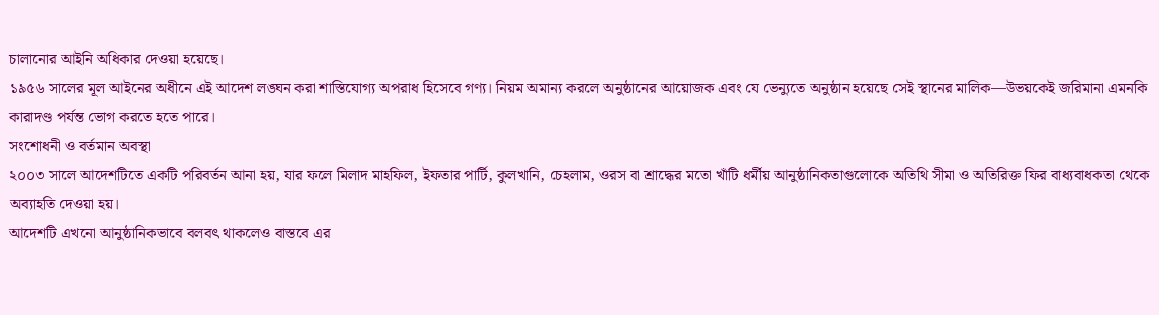চালানোর আইনি অধিকার দেওয়া হয়েছে।
১৯৫৬ সালের মূল আইনের অধীনে এই আদেশ লঙ্ঘন করা শাস্তিযোগ্য অপরাধ হিসেবে গণ্য। নিয়ম অমান্য করলে অনুষ্ঠানের আয়োজক এবং যে ভেন্যুতে অনুষ্ঠান হয়েছে সেই স্থানের মালিক—উভয়কেই জরিমানা এমনকি কারাদণ্ড পর্যন্ত ভোগ করতে হতে পারে।
সংশোধনী ও বর্তমান অবস্থা
২০০৩ সালে আদেশটিতে একটি পরিবর্তন আনা হয়, যার ফলে মিলাদ মাহফিল, ইফতার পার্টি, কুলখানি, চেহলাম, ওরস বা শ্রাদ্ধের মতো খাঁটি ধর্মীয় আনুষ্ঠানিকতাগুলোকে অতিথি সীমা ও অতিরিক্ত ফির বাধ্যবাধকতা থেকে অব্যাহতি দেওয়া হয়।
আদেশটি এখনো আনুষ্ঠানিকভাবে বলবৎ থাকলেও বাস্তবে এর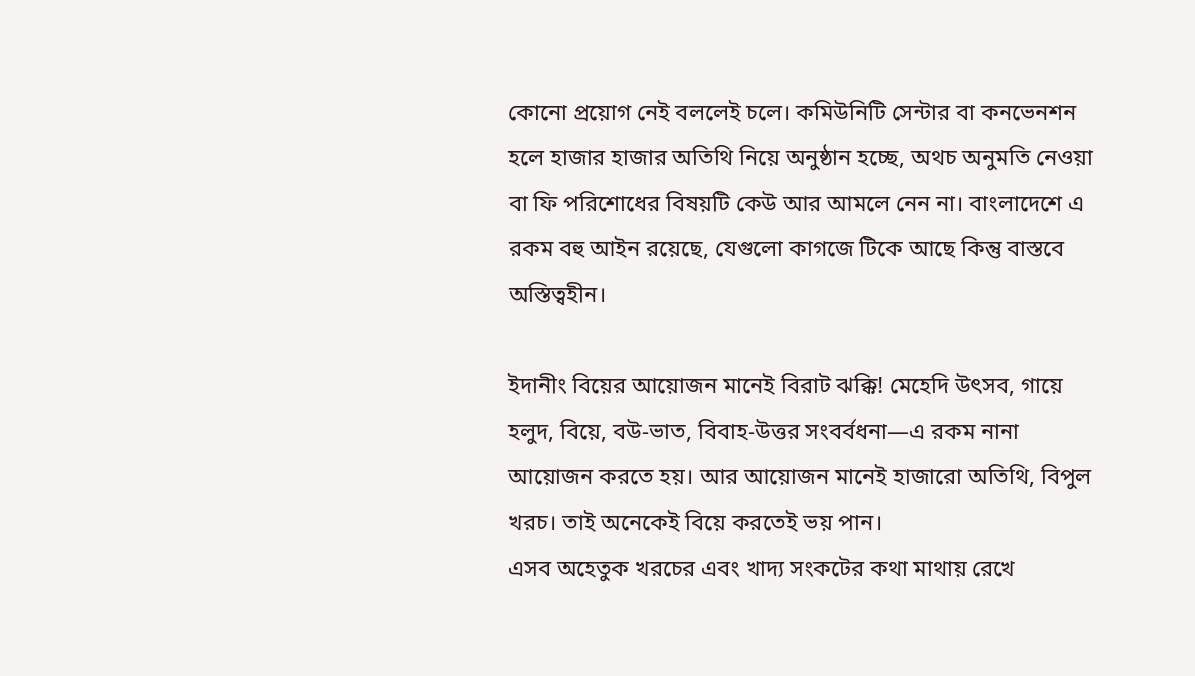কোনো প্রয়োগ নেই বললেই চলে। কমিউনিটি সেন্টার বা কনভেনশন হলে হাজার হাজার অতিথি নিয়ে অনুষ্ঠান হচ্ছে, অথচ অনুমতি নেওয়া বা ফি পরিশোধের বিষয়টি কেউ আর আমলে নেন না। বাংলাদেশে এ রকম বহু আইন রয়েছে, যেগুলো কাগজে টিকে আছে কিন্তু বাস্তবে অস্তিত্বহীন।

ইদানীং বিয়ের আয়োজন মানেই বিরাট ঝক্কি! মেহেদি উৎসব, গায়ে হলুদ, বিয়ে, বউ-ভাত, বিবাহ-উত্তর সংবর্বধনা—এ রকম নানা আয়োজন করতে হয়। আর আয়োজন মানেই হাজারো অতিথি, বিপুল খরচ। তাই অনেকেই বিয়ে করতেই ভয় পান।
এসব অহেতুক খরচের এবং খাদ্য সংকটের কথা মাথায় রেখে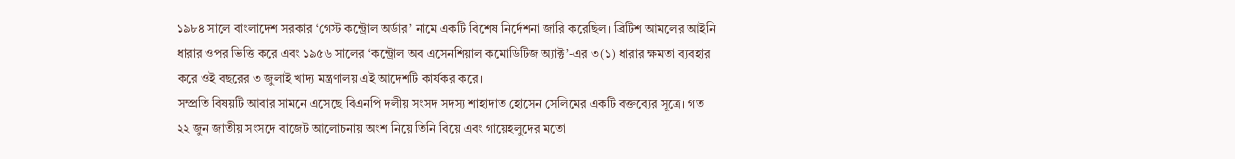১৯৮৪ সালে বাংলাদেশ সরকার ‘গেস্ট কন্ট্রোল অর্ডার’ নামে একটি বিশেষ নির্দেশনা জারি করেছিল। ব্রিটিশ আমলের আইনি ধারার ওপর ভিত্তি করে এবং ১৯৫৬ সালের ‘কন্ট্রোল অব এসেনশিয়াল কমোডিটিজ অ্যাক্ট’-এর ৩(১) ধারার ক্ষমতা ব্যবহার করে ওই বছরের ৩ জুলাই খাদ্য মন্ত্রণালয় এই আদেশটি কার্যকর করে।
সম্প্রতি বিষয়টি আবার সামনে এসেছে বিএনপি দলীয় সংসদ সদস্য শাহাদাত হোসেন সেলিমের একটি বক্তব্যের সূত্রে। গত ২২ জুন জাতীয় সংসদে বাজেট আলোচনায় অংশ নিয়ে তিনি বিয়ে এবং গায়েহলুদের মতো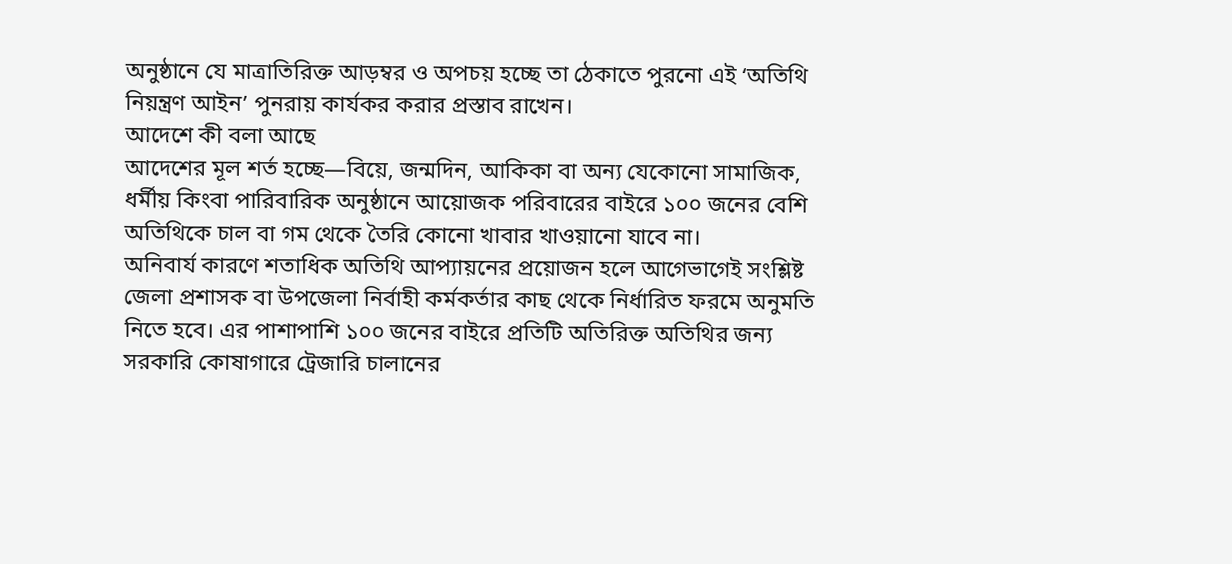অনুষ্ঠানে যে মাত্রাতিরিক্ত আড়ম্বর ও অপচয় হচ্ছে তা ঠেকাতে পুরনো এই ‘অতিথি নিয়ন্ত্রণ আইন’ পুনরায় কার্যকর করার প্রস্তাব রাখেন।
আদেশে কী বলা আছে
আদেশের মূল শর্ত হচ্ছে—বিয়ে, জন্মদিন, আকিকা বা অন্য যেকোনো সামাজিক, ধর্মীয় কিংবা পারিবারিক অনুষ্ঠানে আয়োজক পরিবারের বাইরে ১০০ জনের বেশি অতিথিকে চাল বা গম থেকে তৈরি কোনো খাবার খাওয়ানো যাবে না।
অনিবার্য কারণে শতাধিক অতিথি আপ্যায়নের প্রয়োজন হলে আগেভাগেই সংশ্লিষ্ট জেলা প্রশাসক বা উপজেলা নির্বাহী কর্মকর্তার কাছ থেকে নির্ধারিত ফরমে অনুমতি নিতে হবে। এর পাশাপাশি ১০০ জনের বাইরে প্রতিটি অতিরিক্ত অতিথির জন্য সরকারি কোষাগারে ট্রেজারি চালানের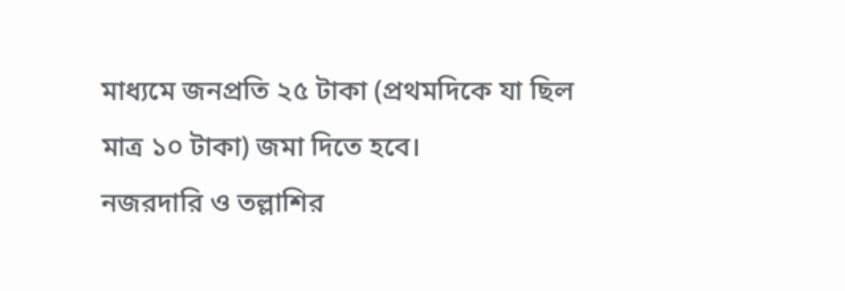মাধ্যমে জনপ্রতি ২৫ টাকা (প্রথমদিকে যা ছিল মাত্র ১০ টাকা) জমা দিতে হবে।
নজরদারি ও তল্লাশির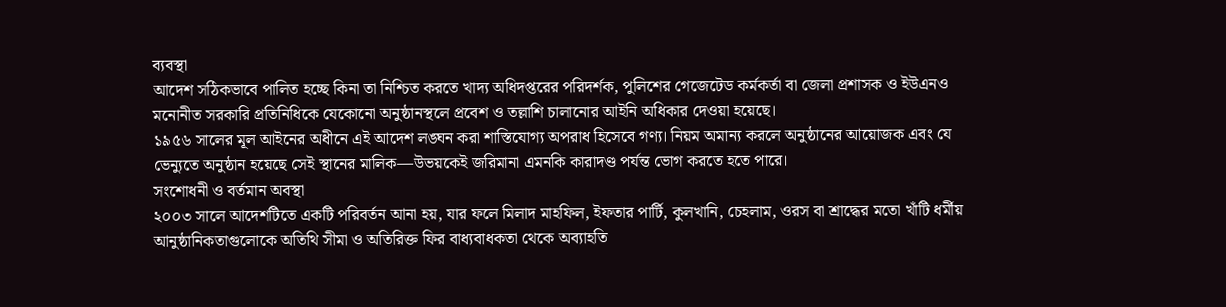ব্যবস্থা
আদেশ সঠিকভাবে পালিত হচ্ছে কিনা তা নিশ্চিত করতে খাদ্য অধিদপ্তরের পরিদর্শক, পুলিশের গেজেটেড কর্মকর্তা বা জেলা প্রশাসক ও ইউএনও মনোনীত সরকারি প্রতিনিধিকে যেকোনো অনুষ্ঠানস্থলে প্রবেশ ও তল্লাশি চালানোর আইনি অধিকার দেওয়া হয়েছে।
১৯৫৬ সালের মূল আইনের অধীনে এই আদেশ লঙ্ঘন করা শাস্তিযোগ্য অপরাধ হিসেবে গণ্য। নিয়ম অমান্য করলে অনুষ্ঠানের আয়োজক এবং যে ভেন্যুতে অনুষ্ঠান হয়েছে সেই স্থানের মালিক—উভয়কেই জরিমানা এমনকি কারাদণ্ড পর্যন্ত ভোগ করতে হতে পারে।
সংশোধনী ও বর্তমান অবস্থা
২০০৩ সালে আদেশটিতে একটি পরিবর্তন আনা হয়, যার ফলে মিলাদ মাহফিল, ইফতার পার্টি, কুলখানি, চেহলাম, ওরস বা শ্রাদ্ধের মতো খাঁটি ধর্মীয় আনুষ্ঠানিকতাগুলোকে অতিথি সীমা ও অতিরিক্ত ফির বাধ্যবাধকতা থেকে অব্যাহতি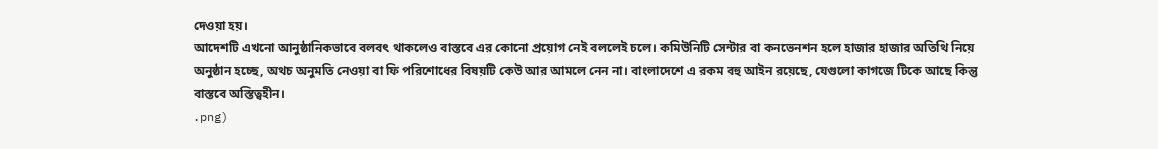দেওয়া হয়।
আদেশটি এখনো আনুষ্ঠানিকভাবে বলবৎ থাকলেও বাস্তবে এর কোনো প্রয়োগ নেই বললেই চলে। কমিউনিটি সেন্টার বা কনভেনশন হলে হাজার হাজার অতিথি নিয়ে অনুষ্ঠান হচ্ছে, অথচ অনুমতি নেওয়া বা ফি পরিশোধের বিষয়টি কেউ আর আমলে নেন না। বাংলাদেশে এ রকম বহু আইন রয়েছে, যেগুলো কাগজে টিকে আছে কিন্তু বাস্তবে অস্তিত্বহীন।
.png)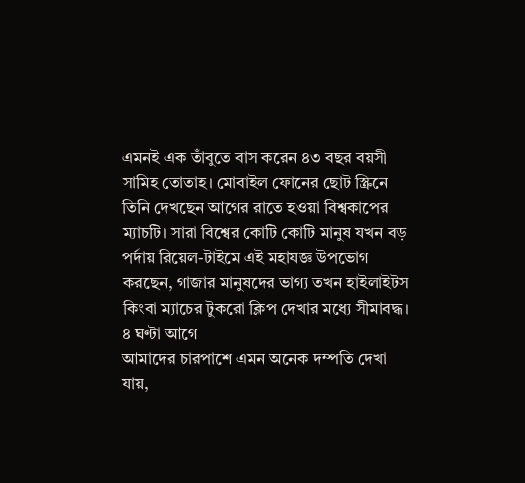এমনই এক তাঁবুতে বাস করেন ৪৩ বছর বয়সী সামিহ তোতাহ। মোবাইল ফোনের ছোট স্ক্রিনে তিনি দেখছেন আগের রাতে হওয়া বিশ্বকাপের ম্যাচটি। সারা বিশ্বের কোটি কোটি মানুষ যখন বড় পর্দায় রিয়েল-টাইমে এই মহাযজ্ঞ উপভোগ করছেন, গাজার মানুষদের ভাগ্য তখন হাইলাইটস কিংবা ম্যাচের টুকরো ক্লিপ দেখার মধ্যে সীমাবদ্ধ।
৪ ঘণ্টা আগে
আমাদের চারপাশে এমন অনেক দম্পতি দেখা যায়,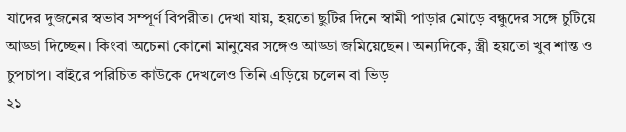যাদের দুজনের স্বভাব সম্পূর্ণ বিপরীত। দেখা যায়, হয়তো ছুটির দিনে স্বামী পাড়ার মোড়ে বন্ধুদের সঙ্গে চুটিয়ে আড্ডা দিচ্ছেন। কিংবা অচেনা কোনো মানুষের সঙ্গেও আড্ডা জমিয়েছেন। অন্যদিকে, স্ত্রী হয়তো খুব শান্ত ও চুপচাপ। বাইরে পরিচিত কাউকে দেখলেও তিনি এড়িয়ে চলেন বা ভিড়
২১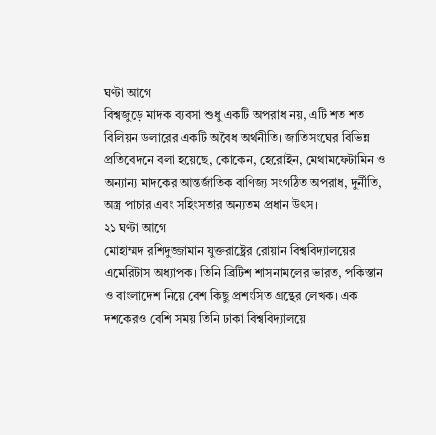ঘণ্টা আগে
বিশ্বজুড়ে মাদক ব্যবসা শুধু একটি অপরাধ নয়, এটি শত শত বিলিয়ন ডলারের একটি অবৈধ অর্থনীতি। জাতিসংঘের বিভিন্ন প্রতিবেদনে বলা হয়েছে, কোকেন, হেরোইন, মেথামফেটামিন ও অন্যান্য মাদকের আন্তর্জাতিক বাণিজ্য সংগঠিত অপরাধ, দুর্নীতি, অস্ত্র পাচার এবং সহিংসতার অন্যতম প্রধান উৎস।
২১ ঘণ্টা আগে
মোহাম্মদ রশিদুজ্জামান যুক্তরাষ্ট্রের রোয়ান বিশ্ববিদ্যালয়ের এমেরিটাস অধ্যাপক। তিনি ব্রিটিশ শাসনামলের ভারত, পকিস্তান ও বাংলাদেশ নিয়ে বেশ কিছু প্রশংসিত গ্রন্থের লেখক। এক দশকেরও বেশি সময় তিনি ঢাকা বিশ্ববিদ্যালয়ে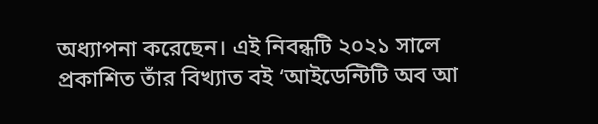অধ্যাপনা করেছেন। এই নিবন্ধটি ২০২১ সালে প্রকাশিত তাঁর বিখ্যাত বই ‘আইডেন্টিটি অব আ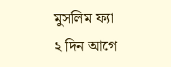মুসলিম ফ্যা
২ দিন আগে